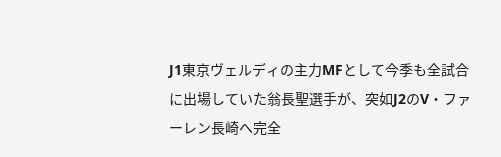J1東京ヴェルディの主力MFとして今季も全試合に出場していた翁長聖選手が、突如J2のV・ファーレン長崎へ完全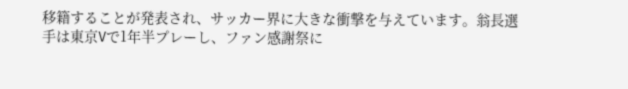移籍することが発表され、サッカー界に大きな衝撃を与えています。翁長選手は東京Vで1年半プレーし、ファン感謝祭に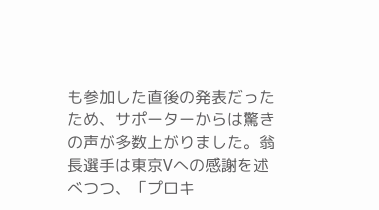も参加した直後の発表だったため、サポーターからは驚きの声が多数上がりました。翁長選手は東京Vへの感謝を述べつつ、「プロキ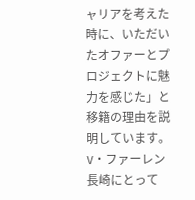ャリアを考えた時に、いただいたオファーとプロジェクトに魅力を感じた」と移籍の理由を説明しています。V・ファーレン長崎にとって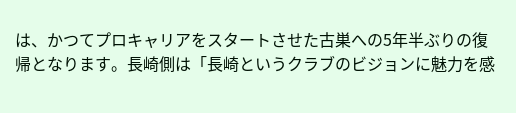は、かつてプロキャリアをスタートさせた古巣への5年半ぶりの復帰となります。長崎側は「長崎というクラブのビジョンに魅力を感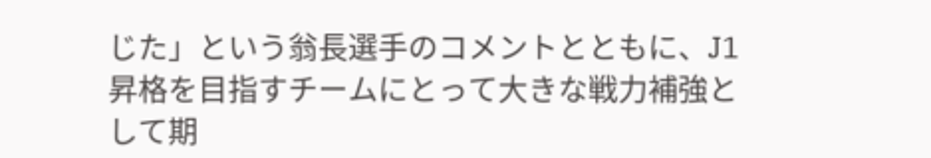じた」という翁長選手のコメントとともに、J1昇格を目指すチームにとって大きな戦力補強として期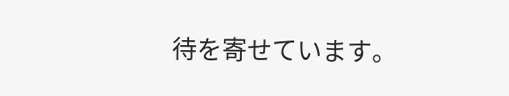待を寄せています。